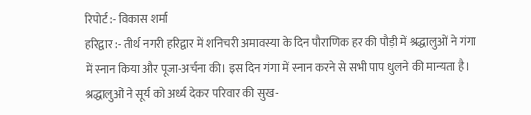रिपोर्ट :- विकास शर्मा
हरिद्वार :- तीर्थ नगरी हरिद्वार में शनिचरी अमावस्या के दिन पौराणिक हर की पौड़ी में श्रद्धालुओं ने गंगा में स्नान किया और पूजा-अर्चना की। इस दिन गंगा में स्नान करने से सभी पाप धुलने की मान्यता है। श्रद्धालुओं ने सूर्य को अर्ध्य देकर परिवार की सुख-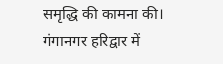समृद्धि की कामना की।
गंगानगर हरिद्वार में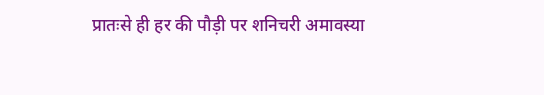प्रातःसे ही हर की पौड़ी पर शनिचरी अमावस्या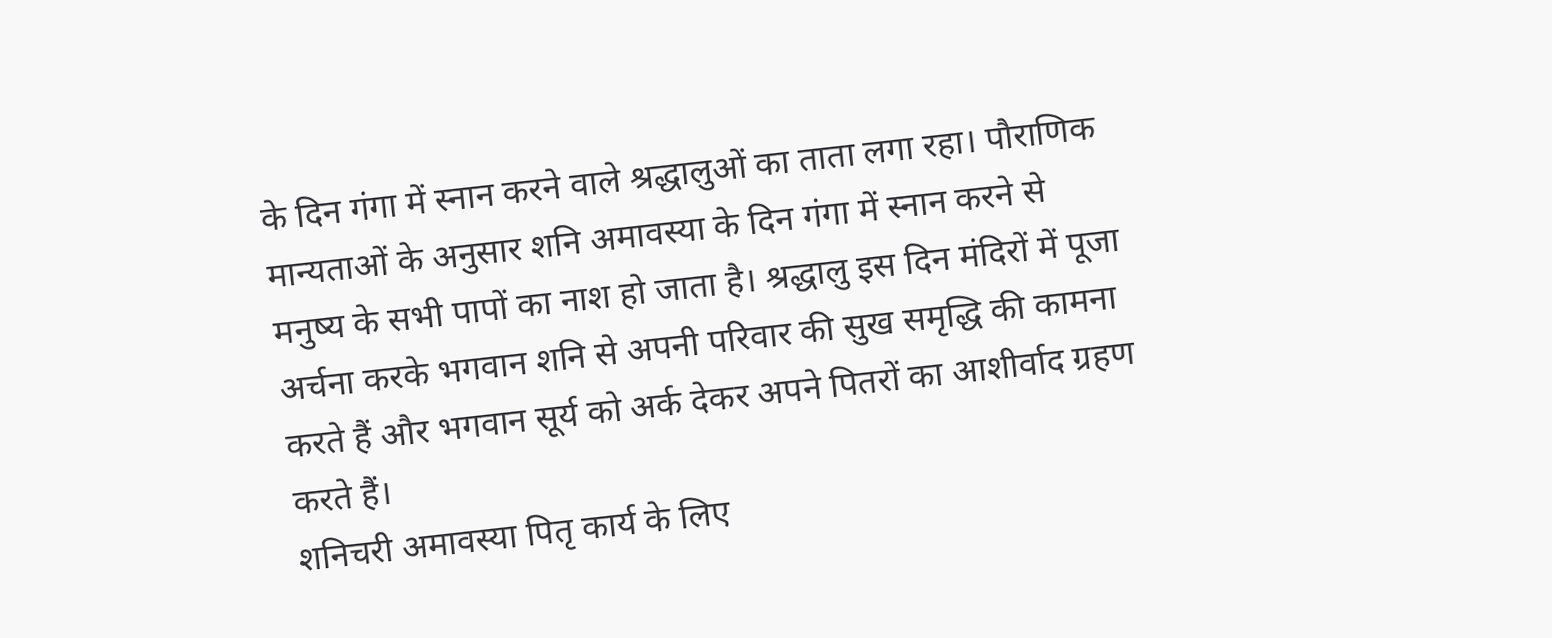के दिन गंगा में स्नान करने वाले श्रद्धालुओं का ताता लगा रहा। पौराणिक मान्यताओं के अनुसार शनि अमावस्या के दिन गंगा में स्नान करने से मनुष्य के सभी पापों का नाश हो जाता है। श्रद्धालु इस दिन मंदिरों में पूजा अर्चना करके भगवान शनि से अपनी परिवार की सुख समृद्धि की कामना करते हैं और भगवान सूर्य को अर्क देकर अपने पितरों का आशीर्वाद ग्रहण करते हैं।
शनिचरी अमावस्या पितृ कार्य के लिए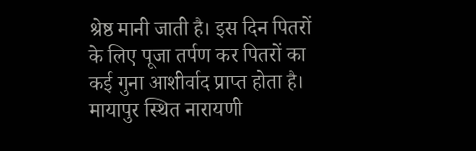श्रेष्ठ मानी जाती है। इस दिन पितरों के लिए पूजा तर्पण कर पितरों का कई गुना आशीर्वाद प्राप्त होता है। मायापुर स्थित नारायणी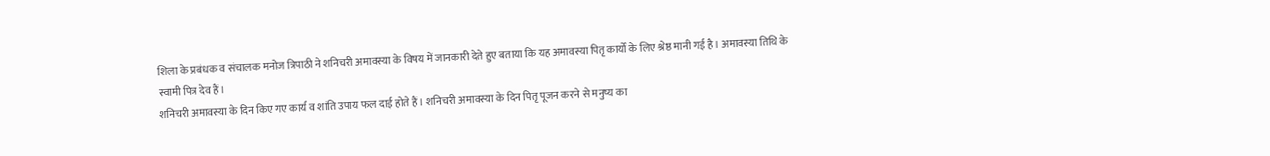शिला के प्रबंधक व संचालक मनोज त्रिपाठी ने शनिचरी अमावस्या के विषय में जानकारी देते हुए बताया कि यह अमावस्या पितृ कार्यों के लिए श्रेष्ठ मानी गई है। अमावस्या तिथि के स्वामी पित्र देव हैं।
शनिचरी अमावस्या के दिन किए गए कार्य व शांति उपाय फल दाई होते हैं। शनिचरी अमावस्या के दिन पितृ पूजन करने से मनुष्य का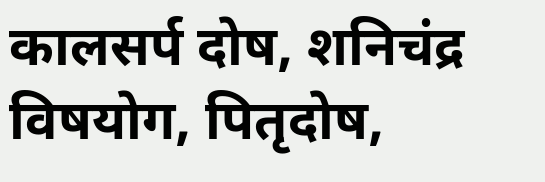कालसर्प दोष, शनिचंद्र विषयोग, पितृदोष,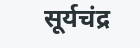सूर्यचंद्र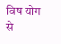विष योग से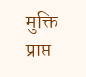मुक्ति प्राप्त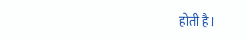होती है।